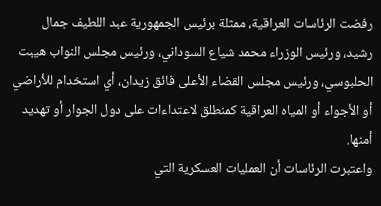رفضت الرئاسات العراقية، ممثلة برئيس الجمهورية عبد اللطيف جمال رشيد، ورئيس الوزراء محمد شياع السوداني، ورئيس مجلس النواب هيبت الحلبوسي، ورئيس مجلس القضاء الأعلى فائق زيدان، أي استخدام للأراضي أو الأجواء أو المياه العراقية كمنطلق لاعتداءات على دول الجوار أو تهديد أمنها.
واعتبرت الرئاسات أن العمليات العسكرية التي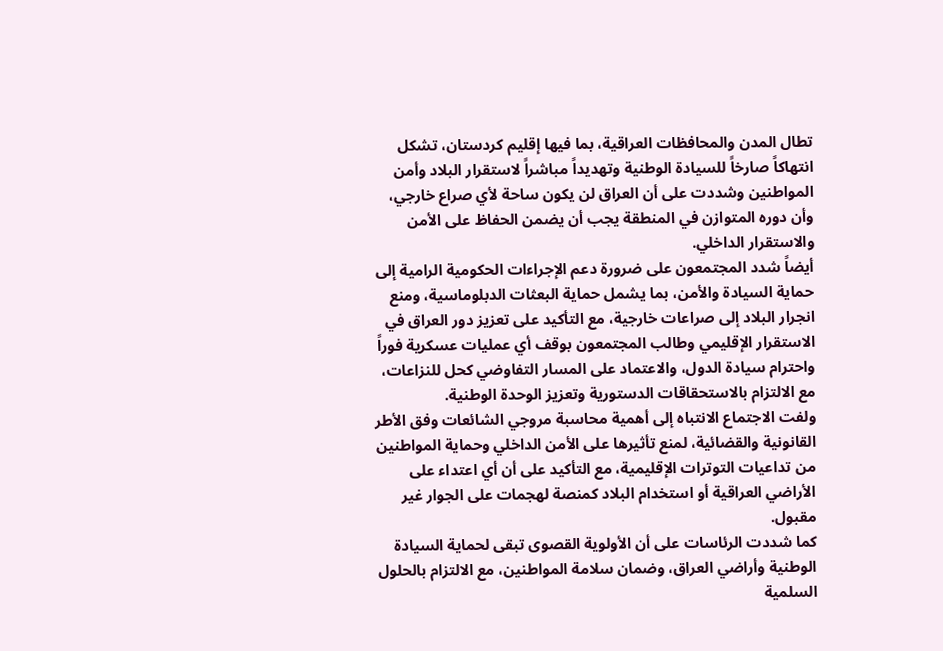تطال المدن والمحافظات العراقية، بما فيها إقليم كردستان، تشكل انتهاكاً صارخاً للسيادة الوطنية وتهديداً مباشراً لاستقرار البلاد وأمن المواطنين وشددت على أن العراق لن يكون ساحة لأي صراع خارجي، وأن دوره المتوازن في المنطقة يجب أن يضمن الحفاظ على الأمن والاستقرار الداخلي.
أيضاً شدد المجتمعون على ضرورة دعم الإجراءات الحكومية الرامية إلى حماية السيادة والأمن، بما يشمل حماية البعثات الدبلوماسية، ومنع انجرار البلاد إلى صراعات خارجية، مع التأكيد على تعزيز دور العراق في الاستقرار الإقليمي وطالب المجتمعون بوقف أي عمليات عسكرية فوراً واحترام سيادة الدول، والاعتماد على المسار التفاوضي كحل للنزاعات، مع الالتزام بالاستحقاقات الدستورية وتعزيز الوحدة الوطنية.
ولفت الاجتماع الانتباه إلى أهمية محاسبة مروجي الشائعات وفق الأطر القانونية والقضائية، لمنع تأثيرها على الأمن الداخلي وحماية المواطنين من تداعيات التوترات الإقليمية، مع التأكيد على أن أي اعتداء على الأراضي العراقية أو استخدام البلاد كمنصة لهجمات على الجوار غير مقبول.
كما شددت الرئاسات على أن الأولوية القصوى تبقى لحماية السيادة الوطنية وأراضي العراق، وضمان سلامة المواطنين، مع الالتزام بالحلول السلمية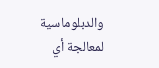والدبلوماسية لمعالجة أي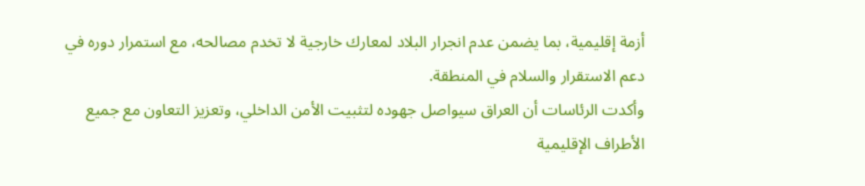أزمة إقليمية، بما يضمن عدم انجرار البلاد لمعارك خارجية لا تخدم مصالحه، مع استمرار دوره في دعم الاستقرار والسلام في المنطقة.
وأكدت الرئاسات أن العراق سيواصل جهوده لتثبيت الأمن الداخلي، وتعزيز التعاون مع جميع الأطراف الإقليمية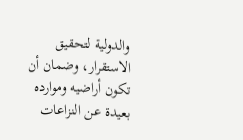والدولية لتحقيق الاستقرار، وضمان أن تكون أراضيه وموارده بعيدة عن النزاعات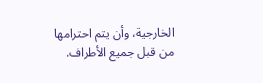الخارجية، وأن يتم احترامها من قبل جميع الأطراف.